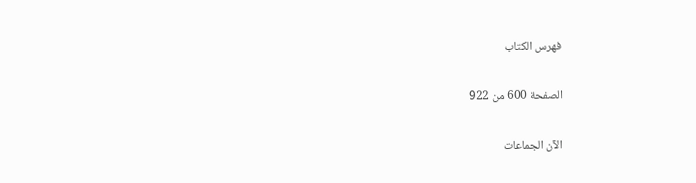فهرس الكتاب

الصفحة 600 من 922

الآن الجماعات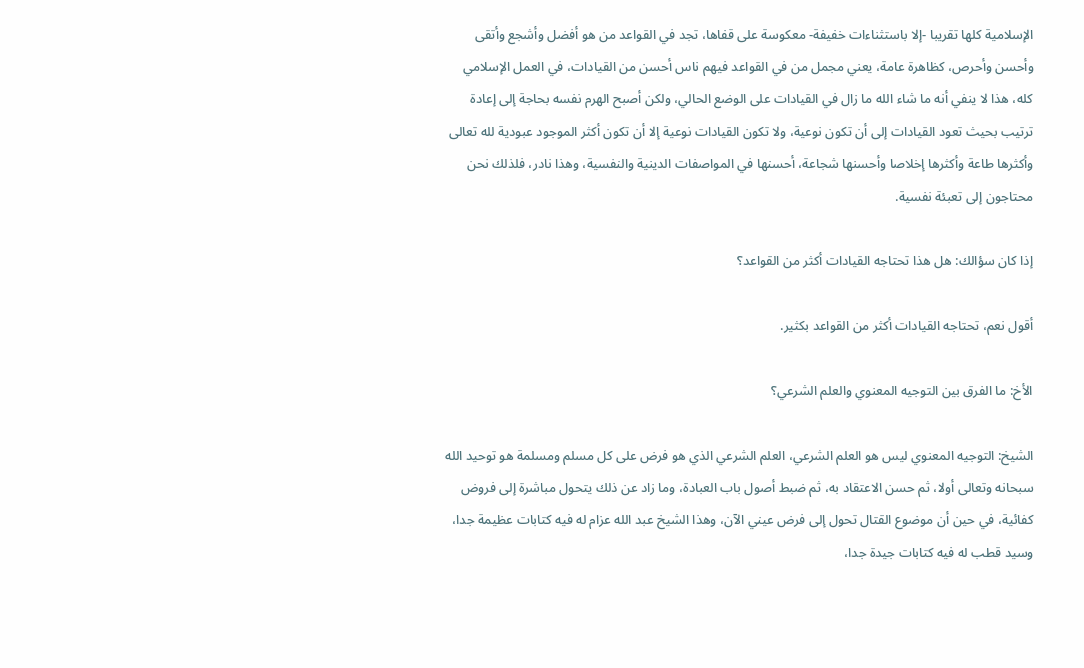الإسلامية كلها تقريبا -إلا باستثناءات خفيفة- معكوسة على قفاها، تجد في القواعد من هو أفضل وأشجع وأتقى وأحسن وأحرص، كظاهرة عامة، يعني مجمل من في القواعد فيهم ناس أحسن من القيادات، في العمل الإسلامي كله، هذا لا ينفي أنه ما شاء الله ما زال في القيادات على الوضع الحالي، ولكن أصبح الهرم نفسه بحاجة إلى إعادة ترتيب بحيث تعود القيادات إلى أن تكون نوعية، ولا تكون القيادات نوعية إلا أن تكون أكثر الموجود عبودية لله تعالى وأكثرها طاعة وأكثرها إخلاصا وأحسنها شجاعة، أحسنها في المواصفات الدينية والنفسية، وهذا نادر، فلذلك نحن محتاجون إلى تعبئة نفسية.

إذا كان سؤالك: هل هذا تحتاجه القيادات أكثر من القواعد؟

أقول نعم، تحتاجه القيادات أكثر من القواعد بكثير.

الأخ: ما الفرق بين التوجيه المعنوي والعلم الشرعي؟

الشيخ: التوجيه المعنوي ليس هو العلم الشرعي، العلم الشرعي الذي هو فرض على كل مسلم ومسلمة هو توحيد الله سبحانه وتعالى أولا، ثم حسن الاعتقاد به، ثم ضبط أصول باب العبادة، وما زاد عن ذلك يتحول مباشرة إلى فروض كفائية، في حين أن موضوع القتال تحول إلى فرض عيني الآن، وهذا الشيخ عبد الله عزام له فيه كتابات عظيمة جدا، وسيد قطب له فيه كتابات جيدة جدا،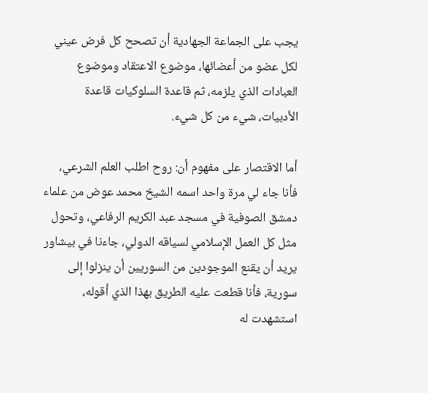يجب على الجماعة الجهادية أن تصحح كل فرض عيني لكل عضو من أعضائها، موضوع الاعتقاد وموضوع العبادات الذي يلزمه، ثم قاعدة السلوكيات قاعدة الأدبيات، شيء من كل شيء.

أما الاقتصار على مفهوم أن: روح اطلب العلم الشرعي، فأنا جاء لي مرة واحد اسمه الشيخ محمد عوض من علماء دمشق الصوفية في مسجد عبد الكريم الرفاعي، وتحول مثل كل العمل الإسلامي لسياقه الدولي، جاءنا في بيشاور يريد أن يقنع الموجودين من السوريين أن ينزلوا إلى سورية، فأنا قطعت عليه الطريق بهذا الذي أقوله، استشهدت له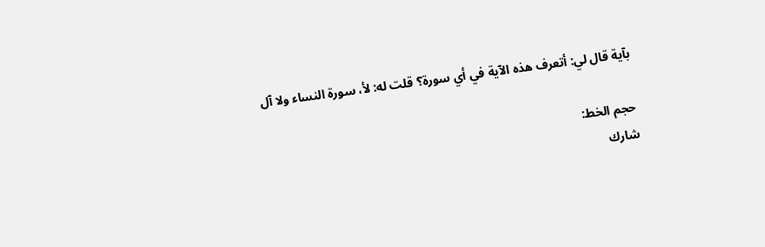بآية قال لي: أتعرف هذه الآية في أي سورة؟ قلت له: لأ، سورة النساء ولا آل

حجم الخط:
شارك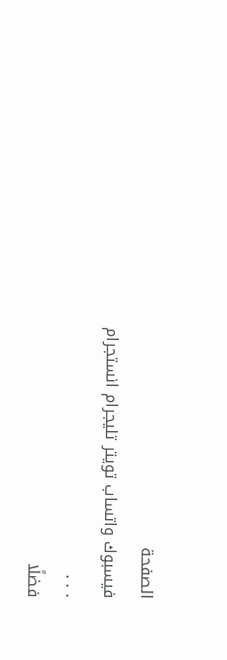الصفحة
فيسبوك واتساب تويتر تليجرام انستجرام
. . .
فضلًا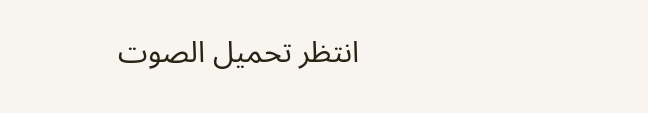انتظر تحميل الصوت